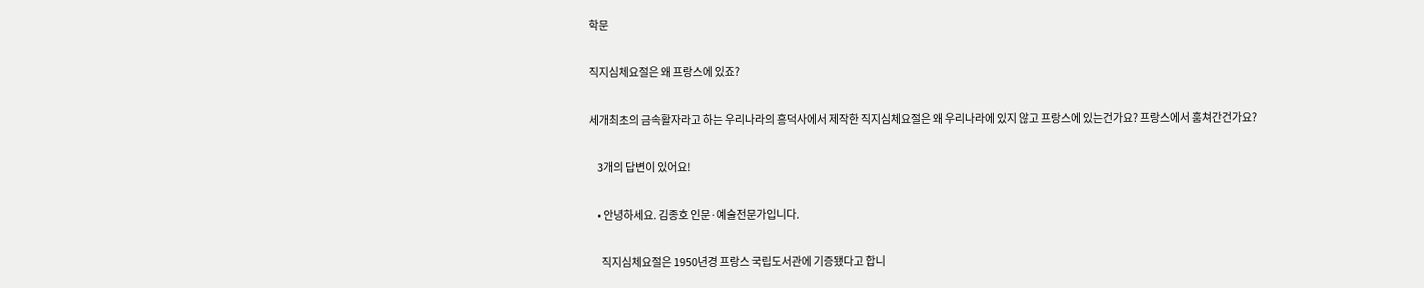학문

직지심체요절은 왜 프랑스에 있죠?

세개최초의 금속활자라고 하는 우리나라의 흥덕사에서 제작한 직지심체요절은 왜 우리나라에 있지 않고 프랑스에 있는건가요? 프랑스에서 훔쳐간건가요?

    3개의 답변이 있어요!

    • 안녕하세요. 김종호 인문·예술전문가입니다.

      직지심체요절은 1950년경 프랑스 국립도서관에 기증됐다고 합니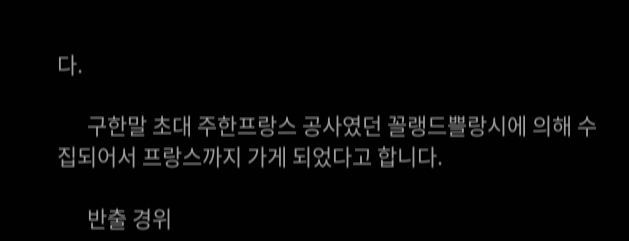다.

      구한말 초대 주한프랑스 공사였던 꼴랭드쁠랑시에 의해 수집되어서 프랑스까지 가게 되었다고 합니다.

      반출 경위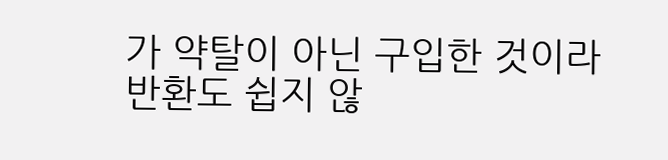가 약탈이 아닌 구입한 것이라 반환도 쉽지 않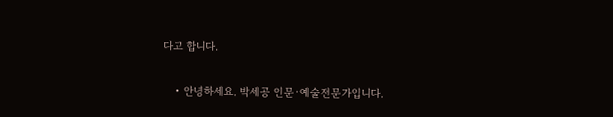다고 합니다.

    • 안녕하세요. 박세공 인문·예술전문가입니다.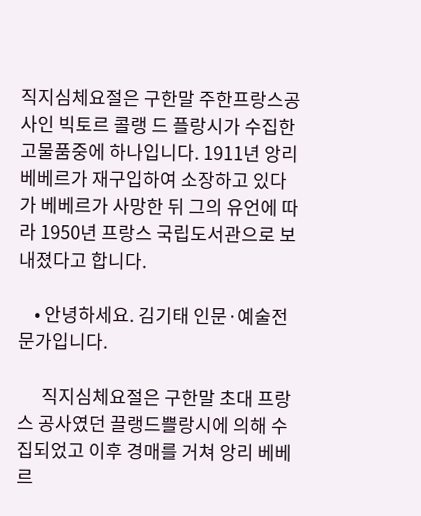직지심체요절은 구한말 주한프랑스공사인 빅토르 콜랭 드 플랑시가 수집한 고물품중에 하나입니다. 1911년 앙리 베베르가 재구입하여 소장하고 있다가 베베르가 사망한 뒤 그의 유언에 따라 1950년 프랑스 국립도서관으로 보내졌다고 합니다.

    • 안녕하세요. 김기태 인문·예술전문가입니다.

      직지심체요절은 구한말 초대 프랑스 공사였던 끌랭드쁠랑시에 의해 수집되었고 이후 경매를 거쳐 앙리 베베르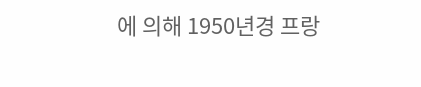에 의해 1950년경 프랑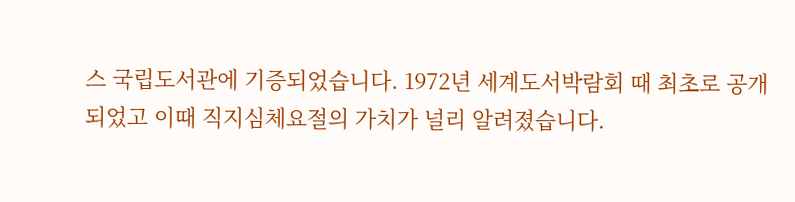스 국립도서관에 기증되었습니다. 1972년 세계도서박람회 때 최초로 공개되었고 이때 직지심체요절의 가치가 널리 알려졌습니다.